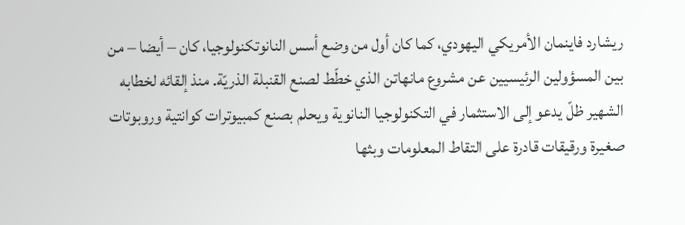ريشارد فاينمان الأمريكي اليهودي، كما كان أول من وضع أسس النانوتكنولوجيا، كان – أيضا – من بين المسؤولين الرئيسيين عن مشروع مانهاتن الذي خطّط لصنع القنبلة الذريّة. منذ إلقائه لخطابه الشهير ظلّ يدعو إلى الاستثمار في التكنولوجيا النانوية ويحلم بصنع كمبيوترات كوانتية وروبوتات صغيرة ورقيقات قادرة على التقاط المعلومات وبثها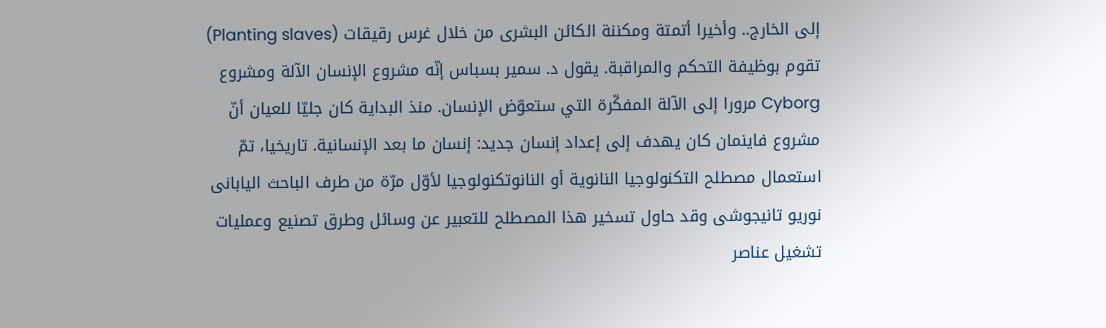إلى الخارج.. وأخيرا أتمتة ومكننة الكائن البشرى من خلال غرس رقيقات (Planting slaves) تقوم بوظيفة التحكم والمراقبة. يقول د. سمير بسباس إنّه مشروع الإنسان الآلة ومشروع Cyborg مرورا إلى الآلة المفكّرة التي ستعوّض الإنسان. منذ البداية كان جليّا للعيان أنّ مشروع فاينمان كان يهدف إلى إعداد إنسان جديد: إنسان ما بعد الإنسانية. تاريخيا، تمّ استعمال مصطلح التكنولوجيا النانوية أو النانوتكنولوجيا لأوّل مرّة من طرف الباحث اليابانى نوريو تانيجوشى وقد حاول تسخير هذا المصطلح للتعبير عن وسائل وطرق تصنيع وعمليات تشغيل عناصر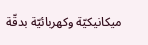ميكانيكيّة وكهربائيّة بدقّة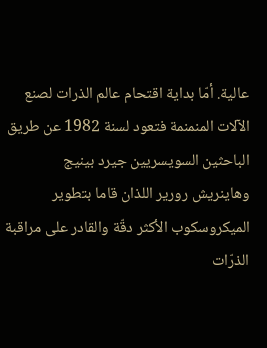عالية. أمّا بداية اقتحام عالم الذرات لصنع الآلات المنمنمة فتعود لسنة 1982 عن طريق الباحثين السويسريين جيرد بينيج وهاينريش رورير اللذان قاما بتطوير الميكروسكوب الأكثر دقّة والقادر على مراقبة الذرّات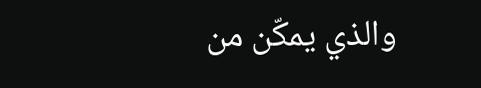والذي يمكّن من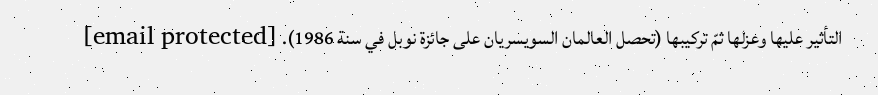التأثير عليها وعزلها ثمّ تركيبها (تحصل العالمان السويسريان على جائزة نوبل في سنة 1986). [email protected]